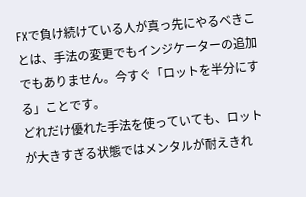FXで負け続けている人が真っ先にやるべきことは、手法の変更でもインジケーターの追加でもありません。今すぐ「ロットを半分にする」ことです。
どれだけ優れた手法を使っていても、ロットが大きすぎる状態ではメンタルが耐えきれ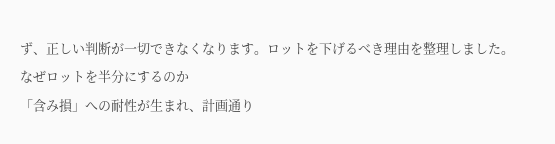ず、正しい判断が一切できなくなります。ロットを下げるべき理由を整理しました。
なぜロットを半分にするのか
「含み損」への耐性が生まれ、計画通り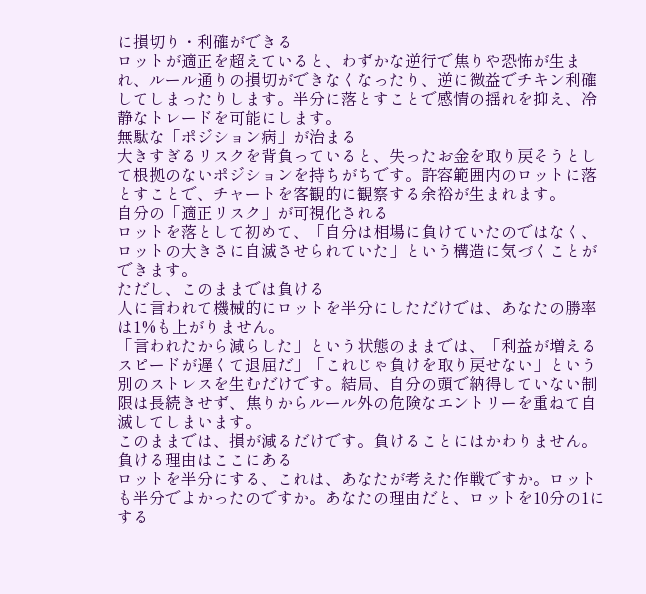に損切り・利確ができる
ロットが適正を超えていると、わずかな逆行で焦りや恐怖が生まれ、ルール通りの損切ができなくなったり、逆に微益でチキン利確してしまったりします。半分に落とすことで感情の揺れを抑え、冷静なトレードを可能にします。
無駄な「ポジション病」が治まる
大きすぎるリスクを背負っていると、失ったお金を取り戻そうとして根拠のないポジションを持ちがちです。許容範囲内のロットに落とすことで、チャートを客観的に観察する余裕が生まれます。
自分の「適正リスク」が可視化される
ロットを落として初めて、「自分は相場に負けていたのではなく、ロットの大きさに自滅させられていた」という構造に気づくことができます。
ただし、このままでは負ける
人に言われて機械的にロットを半分にしただけでは、あなたの勝率は1%も上がりません。
「言われたから減らした」という状態のままでは、「利益が増えるスピードが遅くて退屈だ」「これじゃ負けを取り戻せない」という別のストレスを生むだけです。結局、自分の頭で納得していない制限は長続きせず、焦りからルール外の危険なエントリーを重ねて自滅してしまいます。
このままでは、損が減るだけです。負けることにはかわりません。
負ける理由はここにある
ロットを半分にする、これは、あなたが考えた作戦ですか。ロットも半分でよかったのですか。あなたの理由だと、ロットを10分の1にする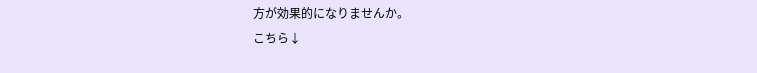方が効果的になりませんか。
こちら↓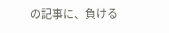の記事に、負ける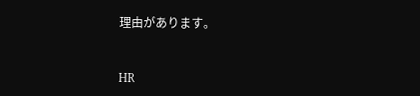理由があります。


HR